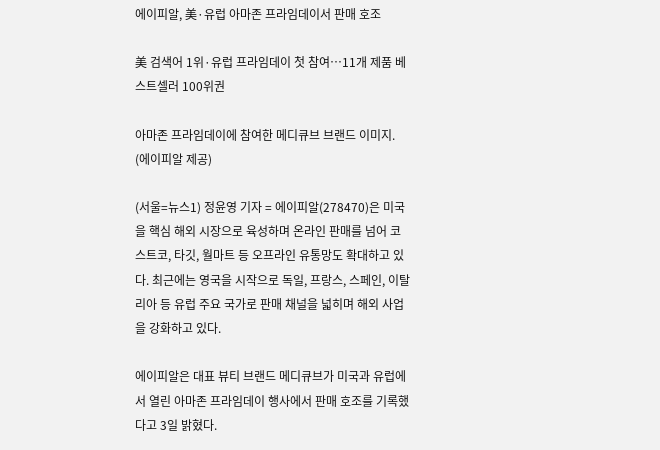에이피알, 美·유럽 아마존 프라임데이서 판매 호조

美 검색어 1위·유럽 프라임데이 첫 참여…11개 제품 베스트셀러 100위권

아마존 프라임데이에 참여한 메디큐브 브랜드 이미지. (에이피알 제공)

(서울=뉴스1) 정윤영 기자 = 에이피알(278470)은 미국을 핵심 해외 시장으로 육성하며 온라인 판매를 넘어 코스트코, 타깃, 월마트 등 오프라인 유통망도 확대하고 있다. 최근에는 영국을 시작으로 독일, 프랑스, 스페인, 이탈리아 등 유럽 주요 국가로 판매 채널을 넓히며 해외 사업을 강화하고 있다.

에이피알은 대표 뷰티 브랜드 메디큐브가 미국과 유럽에서 열린 아마존 프라임데이 행사에서 판매 호조를 기록했다고 3일 밝혔다.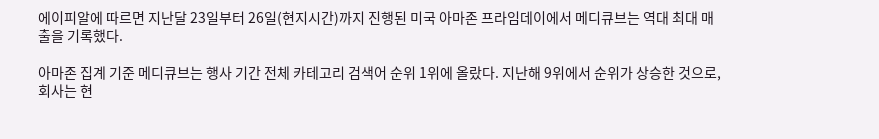에이피알에 따르면 지난달 23일부터 26일(현지시간)까지 진행된 미국 아마존 프라임데이에서 메디큐브는 역대 최대 매출을 기록했다.

아마존 집계 기준 메디큐브는 행사 기간 전체 카테고리 검색어 순위 1위에 올랐다. 지난해 9위에서 순위가 상승한 것으로, 회사는 현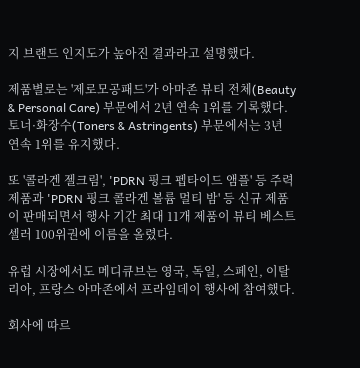지 브랜드 인지도가 높아진 결과라고 설명했다.

제품별로는 '제로모공패드'가 아마존 뷰티 전체(Beauty & Personal Care) 부문에서 2년 연속 1위를 기록했다. 토너·화장수(Toners & Astringents) 부문에서는 3년 연속 1위를 유지했다.

또 '콜라겐 젤크림', 'PDRN 핑크 펩타이드 앰플' 등 주력 제품과 'PDRN 핑크 콜라겐 볼륨 멀티 밤' 등 신규 제품이 판매되면서 행사 기간 최대 11개 제품이 뷰티 베스트셀러 100위권에 이름을 올렸다.

유럽 시장에서도 메디큐브는 영국, 독일, 스페인, 이탈리아, 프랑스 아마존에서 프라임데이 행사에 참여했다.

회사에 따르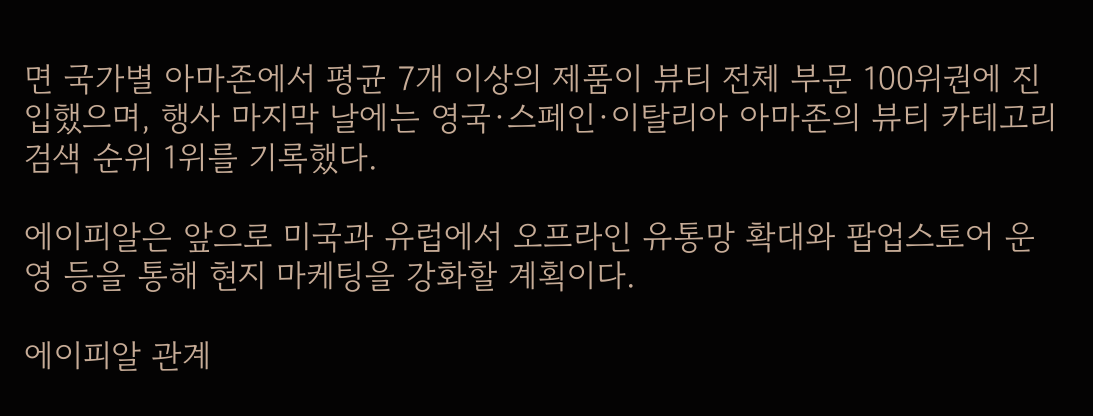면 국가별 아마존에서 평균 7개 이상의 제품이 뷰티 전체 부문 100위권에 진입했으며, 행사 마지막 날에는 영국·스페인·이탈리아 아마존의 뷰티 카테고리 검색 순위 1위를 기록했다.

에이피알은 앞으로 미국과 유럽에서 오프라인 유통망 확대와 팝업스토어 운영 등을 통해 현지 마케팅을 강화할 계획이다.

에이피알 관계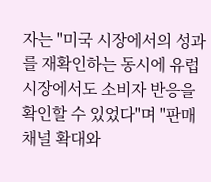자는 "미국 시장에서의 성과를 재확인하는 동시에 유럽 시장에서도 소비자 반응을 확인할 수 있었다"며 "판매 채널 확대와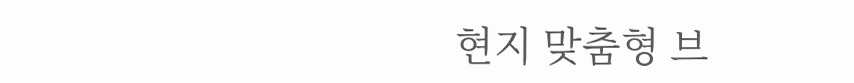현지 맞춤형 브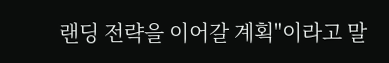랜딩 전략을 이어갈 계획"이라고 말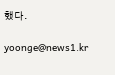했다.

yoonge@news1.kr